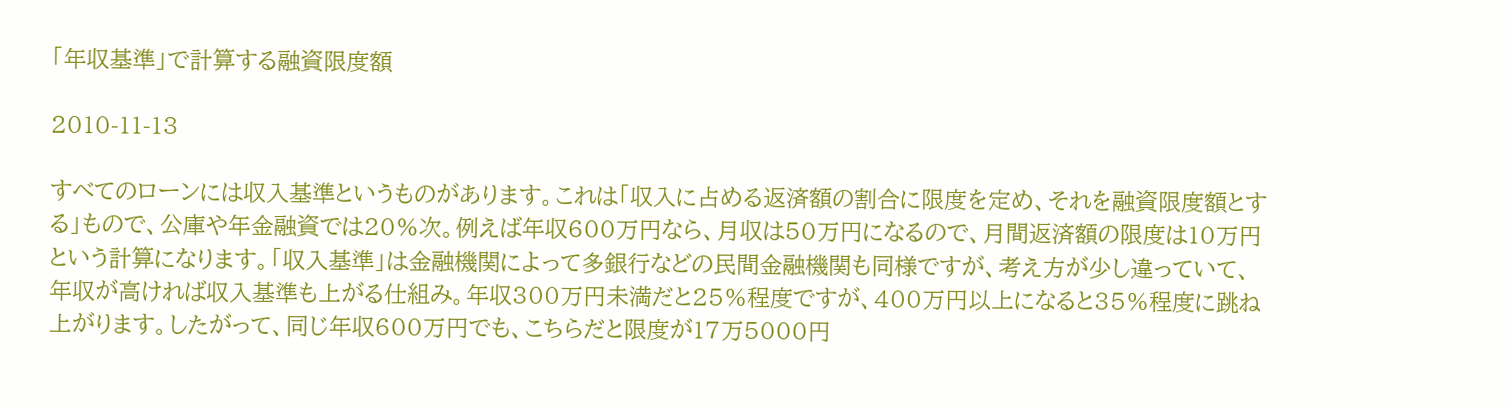「年収基準」で計算する融資限度額

2010-11-13

すべてのローンには収入基準というものがあります。これは「収入に占める返済額の割合に限度を定め、それを融資限度額とする」もので、公庫や年金融資では20%次。例えば年収600万円なら、月収は50万円になるので、月間返済額の限度は10万円という計算になります。「収入基準」は金融機関によって多銀行などの民間金融機関も同様ですが、考え方が少し違っていて、年収が高ければ収入基準も上がる仕組み。年収300万円未満だと25%程度ですが、400万円以上になると35%程度に跳ね上がります。したがって、同じ年収600万円でも、こちらだと限度が17万5000円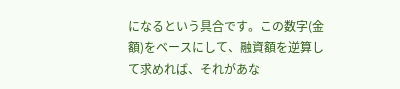になるという具合です。この数字(金額)をベースにして、融資額を逆算して求めれば、それがあな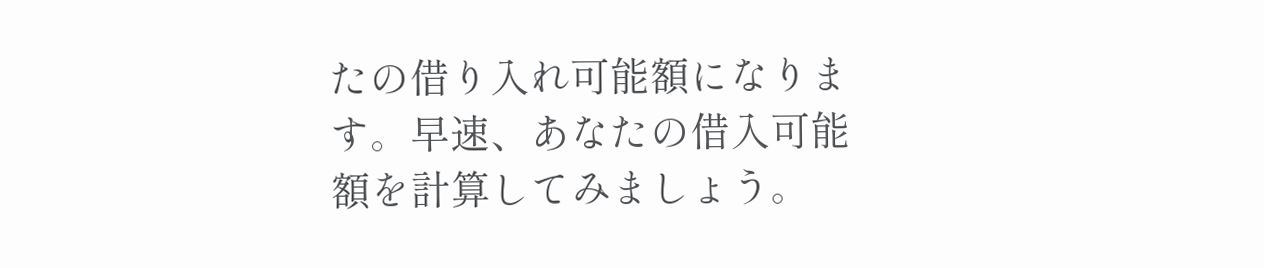たの借り入れ可能額になります。早速、あなたの借入可能額を計算してみましょう。